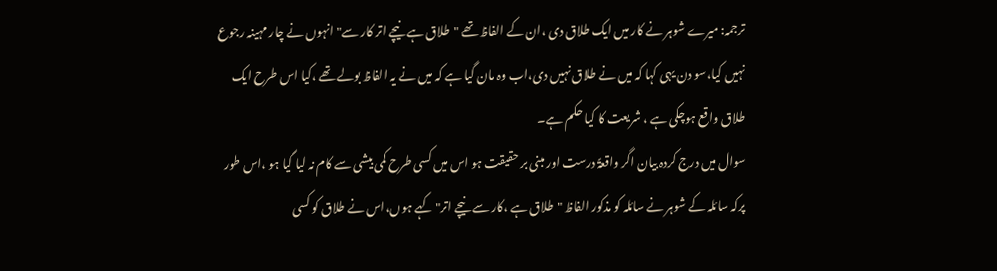ترجمہ: میرے شوہر نے کار میں ایک طلاق دی ،ان کے الفاظ تھے "طلاق ہے نیچے اتر کار سے" انہوں نے چار مہینہ رجوع نہیں کیا،سو دن یہی کہا کہ میں نے طلاق نہیں دی،اب وہ مان گیا ہے کہ میں نے یہ الفاظ بولے تھے ،کیا اس طرح ایک طلاق واقع ہوچکی ہے ، شریعت کا کیا حکم ہے۔
سوال میں درج کردہ بیان اگر واقعۃً درست اور مبنی بر حقیقت ہو اس میں کسی طرح کمی بیشی سے کام نہ لیا گیا ہو ،اس طور پرکہ سائلہ کے شوہر نے سائلہ کو مذکور الفاظ "طلاق ہے ،کار سے نیچے اتر" کہے ہوں،اس نے طلاق کو کسی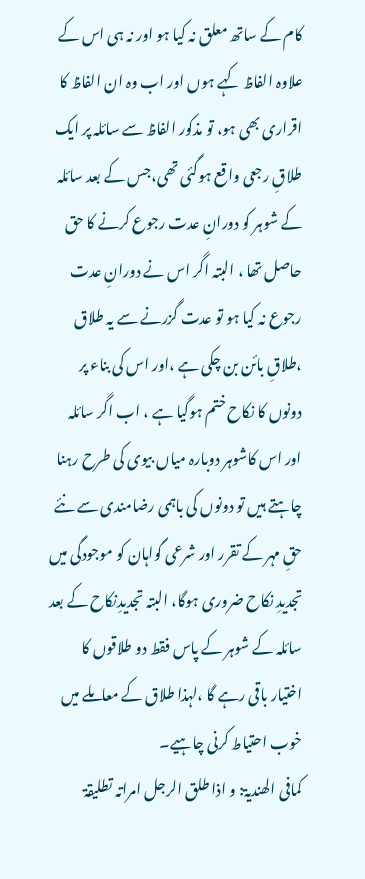کام کے ساتھ معلق نہ کیا ہو اور نہ ہی اس کے علاوہ الفاظ کہے ہوں اور اب وہ ان الفاظ کا اقراری بھی ہو، تو مذکور الفاظ سے سائلہ پر ایک طلاقِ رجعی واقع ہوگئی تھی،جس کے بعد سائلہ کے شوہر کو دورانِ عدت رجوع کرنے کا حق حاصل تھا ، البتہ اگر اس نے دورانِ عدت رجوع نہ کیا ہو تو عدت گزرنے سے یہ طلاق ،طلاقِ بائن بن چکی ہے ،اور اس کی بناء پر دونوں کا نکاح ختم ہوگیا ہے ، اب اگر سائلہ اور اس کاشوہر دوبارہ میاں بیوی کی طرح رہنا چاہتے ہیں تو دونوں کی باہمی رضامندی سے نئے حقِ مہر کے تقرر اور شرعی گواہان کو موجودگی میں تجدیدِ نکاح ضروری ہوگا، البتہ تجدیدِنکاح کے بعد سائلہ کے شوہر کے پاس فقط دو طلاقوں کا اختیار باقی رہے گا ،لہذا طلاق کے معاملے میں خوب احتیاط کرنی چاہیے۔
کمافی الھندیۃ: و اذا طلق الرجل امراتہ تطلیقۃ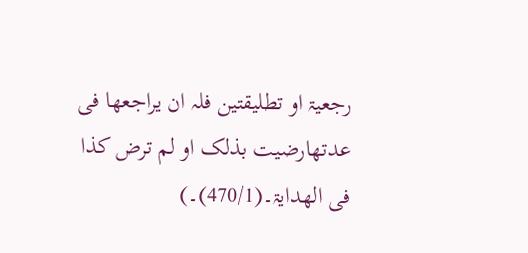رجعیۃ او تطلیقتین فلہ ان یراجعها فی عدتهارضیت بذلک او لم ترض کذا فی الهدایۃ۔(470/1)۔)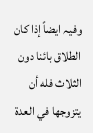وفیہ ایضاً إذا كان الطلاق بائنا دون الثلاث فله أن يتزوجها في العدة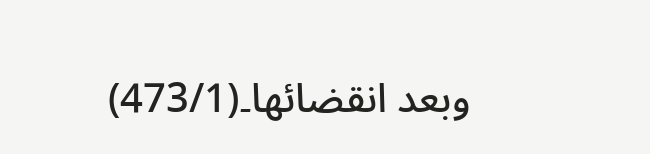وبعد انقضائها۔(473/1)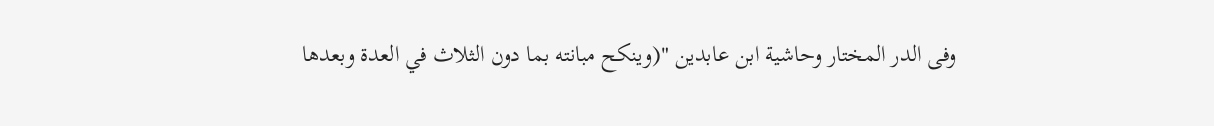وفی الدر المختار وحاشية ابن عابدين "(وينكح مبانته بما دون الثلاث في العدة وبعدها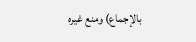بالإجماع) ومنع غيره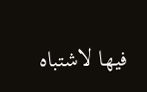فيها لاشتباه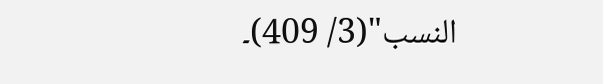النسب"(3/ 409)۔